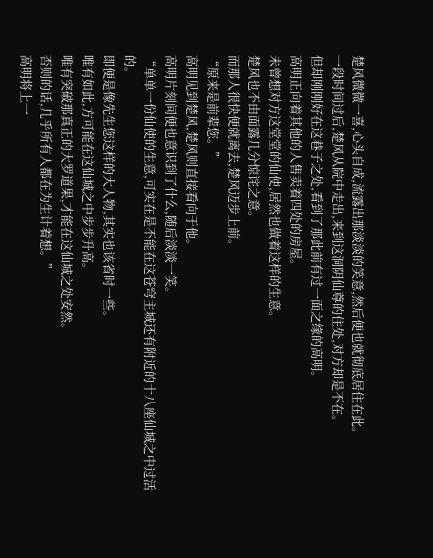楚风微微一喜,心头自成,流露出那淡淡的笑意,然后便也就彻底居住在此。
一段时间过后,楚风从院中走出,来到这洞阴仙尊的住处,对方却是不在。
但却刚刚好在这巷子之处,看到了那此前有过一面之缘的高明。
高明正向着其他的人售卖着四处的房屋。
未曾想对方这堂堂的仙使,居然也做着这样的生意。
楚风也不由面露几分惊诧之意。
而那人很快便就离去,楚风迈步上前。
“原来是前辈您。”
高明见到楚风,楚风则直接看向于他。
高明片刻间便也意识到了什么,随后淡淡一笑。
“单单一份仙使的生意,可实在是不能在这苍穹主城还有附近的十八座仙城之中过活的。
即便是像先生您这样的大人物,其实也该省时一些。
唯有如此,方可能在这仙城之中步步升高。
唯有突破那真正的大罗道果,才能在这仙城之处安然。
否则的话,几乎所有人都在为生计着想。”
高明将上一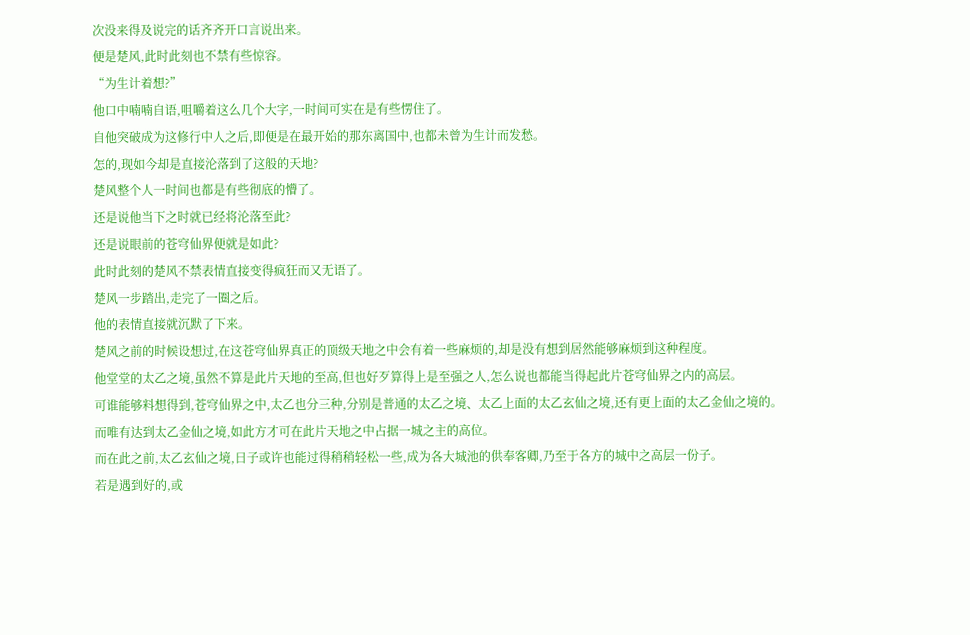次没来得及说完的话齐齐开口言说出来。
便是楚风,此时此刻也不禁有些惊容。
“为生计着想?”
他口中喃喃自语,咀嚼着这么几个大字,一时间可实在是有些愣住了。
自他突破成为这修行中人之后,即便是在最开始的那东离国中,也都未曾为生计而发愁。
怎的,现如今却是直接沦落到了这般的天地?
楚风整个人一时间也都是有些彻底的懵了。
还是说他当下之时就已经将沦落至此?
还是说眼前的苍穹仙界便就是如此?
此时此刻的楚风不禁表情直接变得疯狂而又无语了。
楚风一步踏出,走完了一圈之后。
他的表情直接就沉默了下来。
楚风之前的时候设想过,在这苍穹仙界真正的顶级天地之中会有着一些麻烦的,却是没有想到居然能够麻烦到这种程度。
他堂堂的太乙之境,虽然不算是此片天地的至高,但也好歹算得上是至强之人,怎么说也都能当得起此片苍穹仙界之内的高层。
可谁能够料想得到,苍穹仙界之中,太乙也分三种,分别是普通的太乙之境、太乙上面的太乙玄仙之境,还有更上面的太乙金仙之境的。
而唯有达到太乙金仙之境,如此方才可在此片天地之中占据一城之主的高位。
而在此之前,太乙玄仙之境,日子或许也能过得稍稍轻松一些,成为各大城池的供奉客卿,乃至于各方的城中之高层一份子。
若是遇到好的,或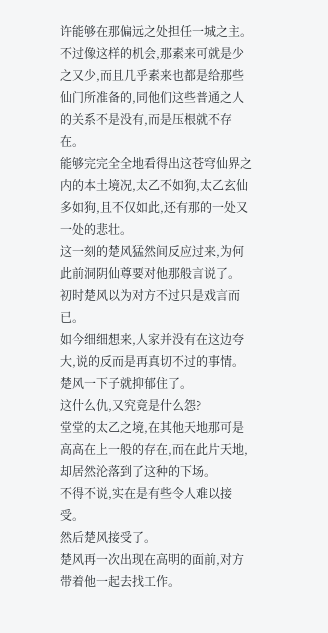许能够在那偏远之处担任一城之主。
不过像这样的机会,那素来可就是少之又少,而且几乎素来也都是给那些仙门所准备的,同他们这些普通之人的关系不是没有,而是压根就不存在。
能够完完全全地看得出这苍穹仙界之内的本土境况,太乙不如狗,太乙玄仙多如狗,且不仅如此,还有那的一处又一处的悲壮。
这一刻的楚风猛然间反应过来,为何此前洞阴仙尊要对他那般言说了。
初时楚风以为对方不过只是戏言而已。
如今细细想来,人家并没有在这边夸大,说的反而是再真切不过的事情。
楚风一下子就抑郁住了。
这什么仇,又究竟是什么怨?
堂堂的太乙之境,在其他天地那可是高高在上一般的存在,而在此片天地,却居然沦落到了这种的下场。
不得不说,实在是有些令人难以接受。
然后楚风接受了。
楚风再一次出现在高明的面前,对方带着他一起去找工作。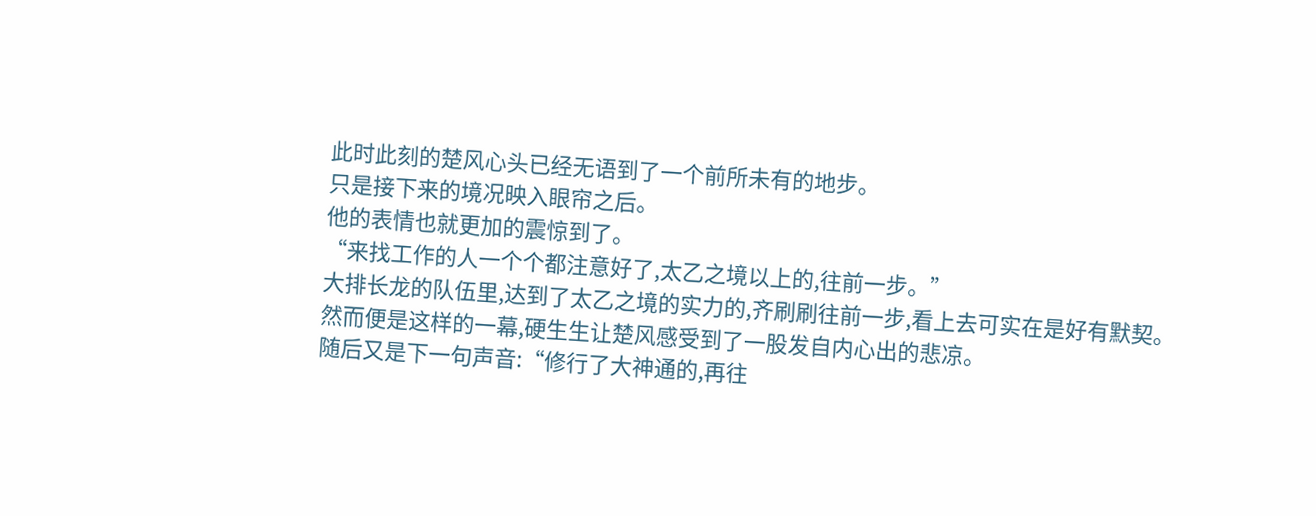此时此刻的楚风心头已经无语到了一个前所未有的地步。
只是接下来的境况映入眼帘之后。
他的表情也就更加的震惊到了。
“来找工作的人一个个都注意好了,太乙之境以上的,往前一步。”
大排长龙的队伍里,达到了太乙之境的实力的,齐刷刷往前一步,看上去可实在是好有默契。
然而便是这样的一幕,硬生生让楚风感受到了一股发自内心出的悲凉。
随后又是下一句声音:“修行了大神通的,再往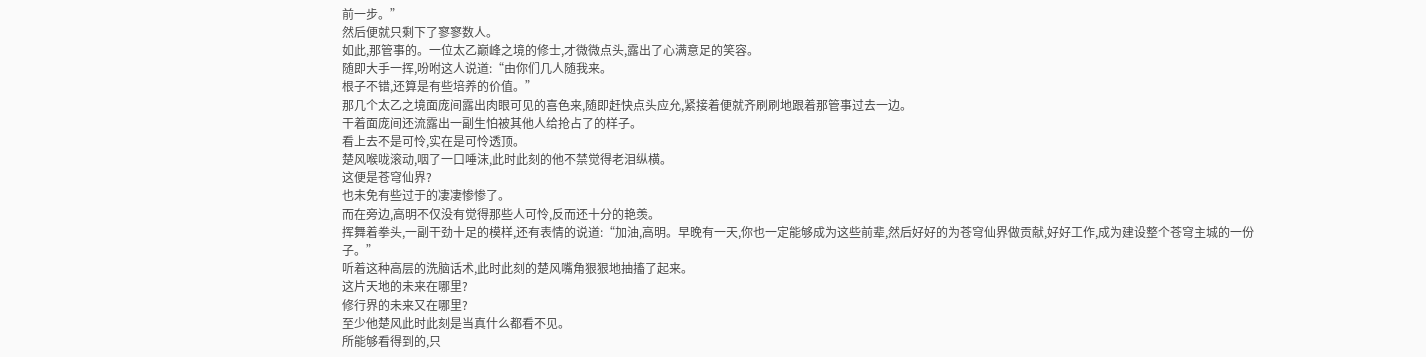前一步。”
然后便就只剩下了寥寥数人。
如此,那管事的。一位太乙巅峰之境的修士,才微微点头,露出了心满意足的笑容。
随即大手一挥,吩咐这人说道:“由你们几人随我来。
根子不错,还算是有些培养的价值。”
那几个太乙之境面庞间露出肉眼可见的喜色来,随即赶快点头应允,紧接着便就齐刷刷地跟着那管事过去一边。
干着面庞间还流露出一副生怕被其他人给抢占了的样子。
看上去不是可怜,实在是可怜透顶。
楚风喉咙滚动,咽了一口唾沫,此时此刻的他不禁觉得老泪纵横。
这便是苍穹仙界?
也未免有些过于的凄凄惨惨了。
而在旁边,高明不仅没有觉得那些人可怜,反而还十分的艳羡。
挥舞着拳头,一副干劲十足的模样,还有表情的说道:“加油,高明。早晚有一天,你也一定能够成为这些前辈,然后好好的为苍穹仙界做贡献,好好工作,成为建设整个苍穹主城的一份子。”
听着这种高层的洗脑话术,此时此刻的楚风嘴角狠狠地抽搐了起来。
这片天地的未来在哪里?
修行界的未来又在哪里?
至少他楚风此时此刻是当真什么都看不见。
所能够看得到的,只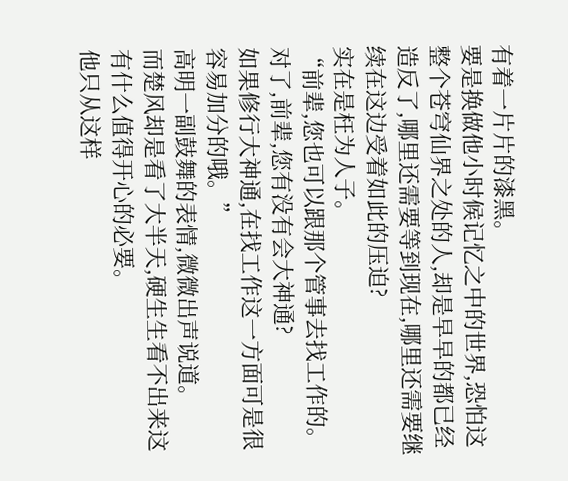有着一片片的漆黑。
要是换做他小时候记忆之中的世界,恐怕这整个苍穹仙界之处的人,却是早早的都已经造反了,哪里还需要等到现在,哪里还需要继续在这边受着如此的压迫?
实在是枉为人子。
“前辈,您也可以跟那个管事去找工作的。
对了,前辈,您有没有会大神通?
如果修行大神通,在找工作这一方面可是很容易加分的哦。”
高明一副鼓舞的表情,微微出声说道。
而楚风却是看了大半天,硬生生看不出来这有什么值得开心的必要。
他只从这样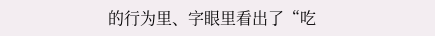的行为里、字眼里看出了“吃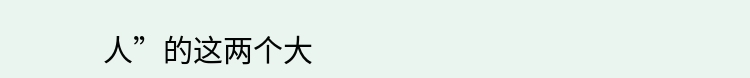人”的这两个大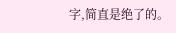字,简直是绝了的。